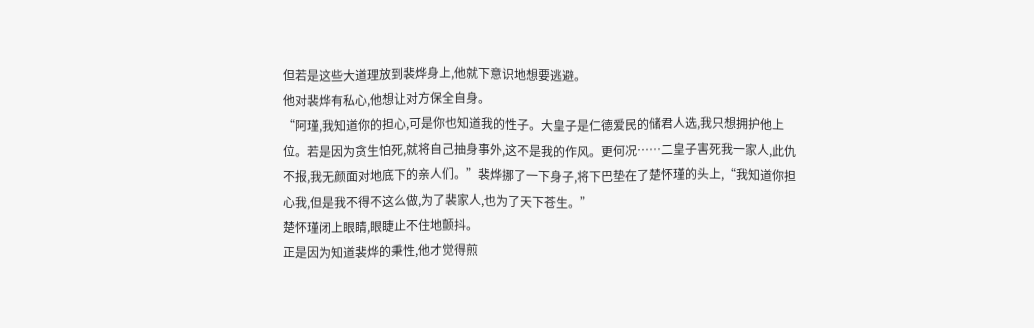但若是这些大道理放到裴烨身上,他就下意识地想要逃避。
他对裴烨有私心,他想让对方保全自身。
“阿瑾,我知道你的担心,可是你也知道我的性子。大皇子是仁德爱民的储君人选,我只想拥护他上位。若是因为贪生怕死,就将自己抽身事外,这不是我的作风。更何况……二皇子害死我一家人,此仇不报,我无颜面对地底下的亲人们。”裴烨挪了一下身子,将下巴垫在了楚怀瑾的头上,“我知道你担心我,但是我不得不这么做,为了裴家人,也为了天下苍生。”
楚怀瑾闭上眼睛,眼睫止不住地颤抖。
正是因为知道裴烨的秉性,他才觉得煎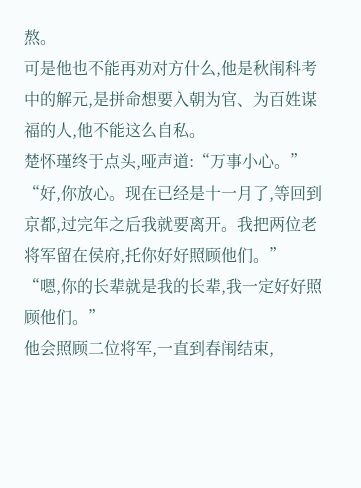熬。
可是他也不能再劝对方什么,他是秋闱科考中的解元,是拼命想要入朝为官、为百姓谋福的人,他不能这么自私。
楚怀瑾终于点头,哑声道:“万事小心。”
“好,你放心。现在已经是十一月了,等回到京都,过完年之后我就要离开。我把两位老将军留在侯府,托你好好照顾他们。”
“嗯,你的长辈就是我的长辈,我一定好好照顾他们。”
他会照顾二位将军,一直到春闱结束,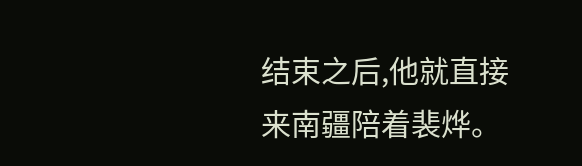结束之后,他就直接来南疆陪着裴烨。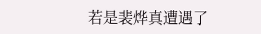若是裴烨真遭遇了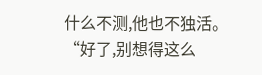什么不测,他也不独活。
“好了,别想得这么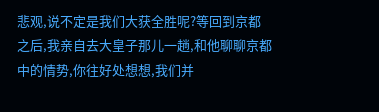悲观,说不定是我们大获全胜呢?等回到京都之后,我亲自去大皇子那儿一趟,和他聊聊京都中的情势,你往好处想想,我们并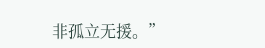非孤立无援。”